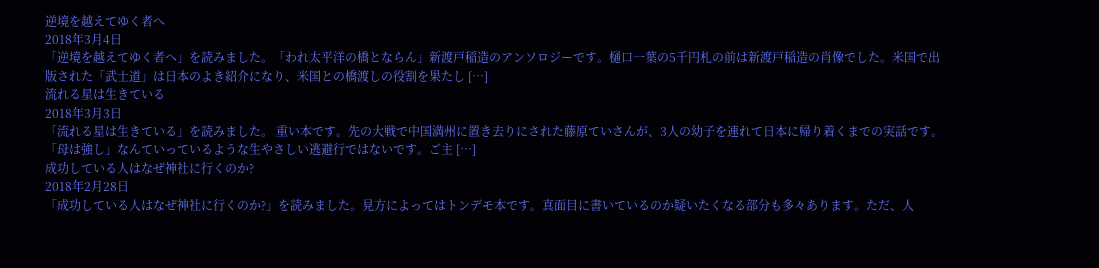逆境を越えてゆく者へ
2018年3月4日
「逆境を越えてゆく者へ」を読みました。「われ太平洋の橋とならん」新渡戸稲造のアンソロジーです。樋口一葉の5千円札の前は新渡戸稲造の肖像でした。米国で出版された「武士道」は日本のよき紹介になり、米国との橋渡しの役割を果たし […]
流れる星は生きている
2018年3月3日
「流れる星は生きている」を読みました。 重い本です。先の大戦で中国満州に置き去りにされた藤原ていさんが、3人の幼子を連れて日本に帰り着くまでの実話です。「母は強し」なんていっているような生やさしい逃避行ではないです。ご主 […]
成功している人はなぜ神社に行くのか?
2018年2月28日
「成功している人はなぜ神社に行くのか?」を読みました。見方によってはトンデモ本です。真面目に書いているのか疑いたくなる部分も多々あります。ただ、人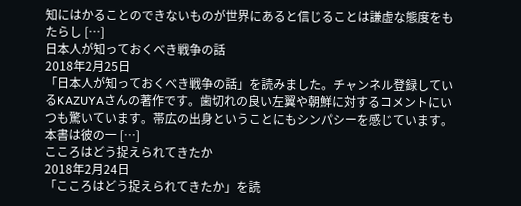知にはかることのできないものが世界にあると信じることは謙虚な態度をもたらし […]
日本人が知っておくべき戦争の話
2018年2月25日
「日本人が知っておくべき戦争の話」を読みました。チャンネル登録しているKAZUYAさんの著作です。歯切れの良い左翼や朝鮮に対するコメントにいつも驚いています。帯広の出身ということにもシンパシーを感じています。本書は彼の一 […]
こころはどう捉えられてきたか
2018年2月24日
「こころはどう捉えられてきたか」を読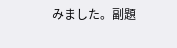みました。副題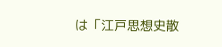は「江戸思想史散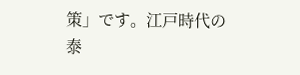策」です。江戸時代の泰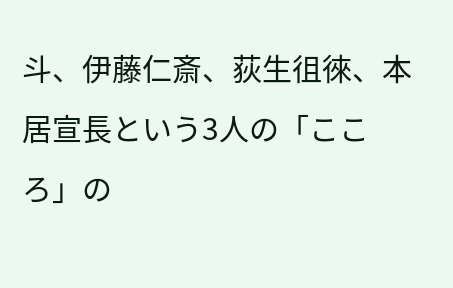斗、伊藤仁斎、荻生徂徠、本居宣長という3人の「こころ」の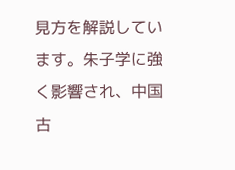見方を解説しています。朱子学に強く影響され、中国古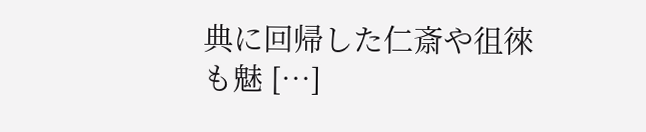典に回帰した仁斎や徂徠も魅 […]